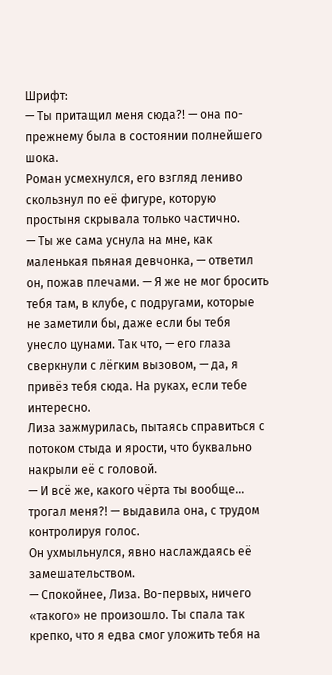Шрифт:
— Ты притащил меня сюда?! — она по-прежнему была в состоянии полнейшего шока.
Роман усмехнулся, его взгляд лениво скользнул по её фигуре, которую простыня скрывала только частично.
— Ты же сама уснула на мне, как маленькая пьяная девчонка, — ответил он, пожав плечами. — Я же не мог бросить тебя там, в клубе, с подругами, которые не заметили бы, даже если бы тебя унесло цунами. Так что, — его глаза сверкнули с лёгким вызовом, — да, я привёз тебя сюда. На руках, если тебе интересно.
Лиза зажмурилась, пытаясь справиться с потоком стыда и ярости, что буквально накрыли её с головой.
— И всё же, какого чёрта ты вообще… трогал меня?! — выдавила она, с трудом контролируя голос.
Он ухмыльнулся, явно наслаждаясь её замешательством.
— Спокойнее, Лиза. Во-первых, ничего «такого» не произошло. Ты спала так крепко, что я едва смог уложить тебя на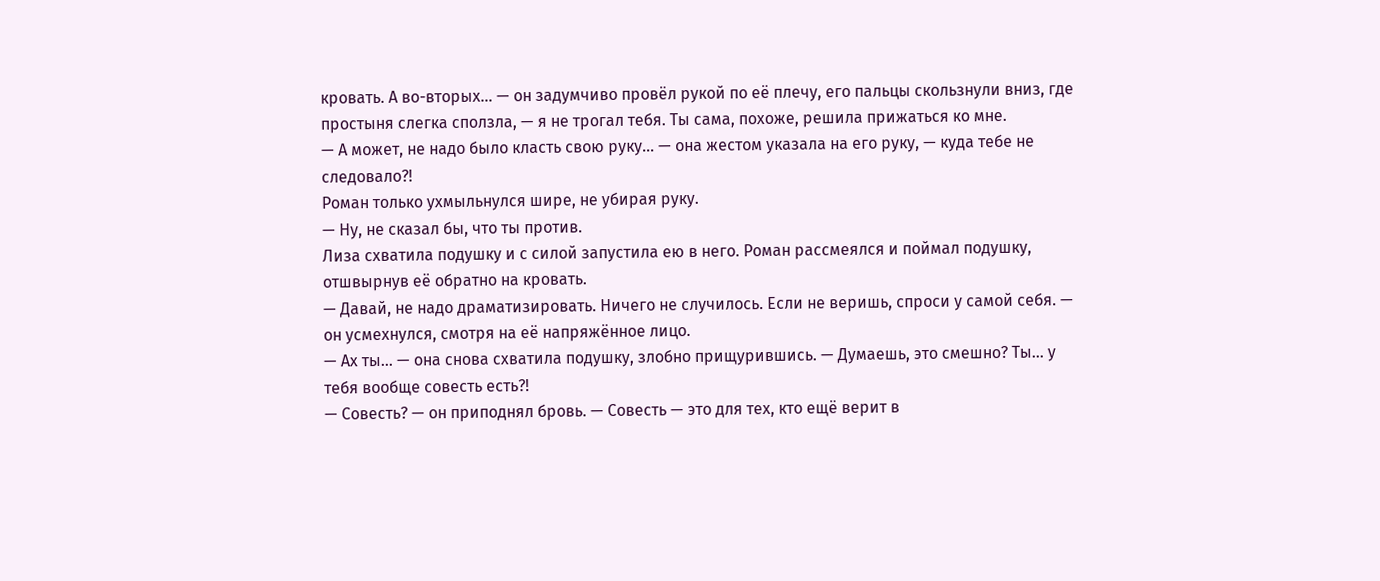кровать. А во-вторых… — он задумчиво провёл рукой по её плечу, его пальцы скользнули вниз, где простыня слегка сползла, — я не трогал тебя. Ты сама, похоже, решила прижаться ко мне.
— А может, не надо было класть свою руку… — она жестом указала на его руку, — куда тебе не следовало?!
Роман только ухмыльнулся шире, не убирая руку.
— Ну, не сказал бы, что ты против.
Лиза схватила подушку и с силой запустила ею в него. Роман рассмеялся и поймал подушку, отшвырнув её обратно на кровать.
— Давай, не надо драматизировать. Ничего не случилось. Если не веришь, спроси у самой себя. — он усмехнулся, смотря на её напряжённое лицо.
— Ах ты… — она снова схватила подушку, злобно прищурившись. — Думаешь, это смешно? Ты… у тебя вообще совесть есть?!
— Совесть? — он приподнял бровь. — Совесть — это для тех, кто ещё верит в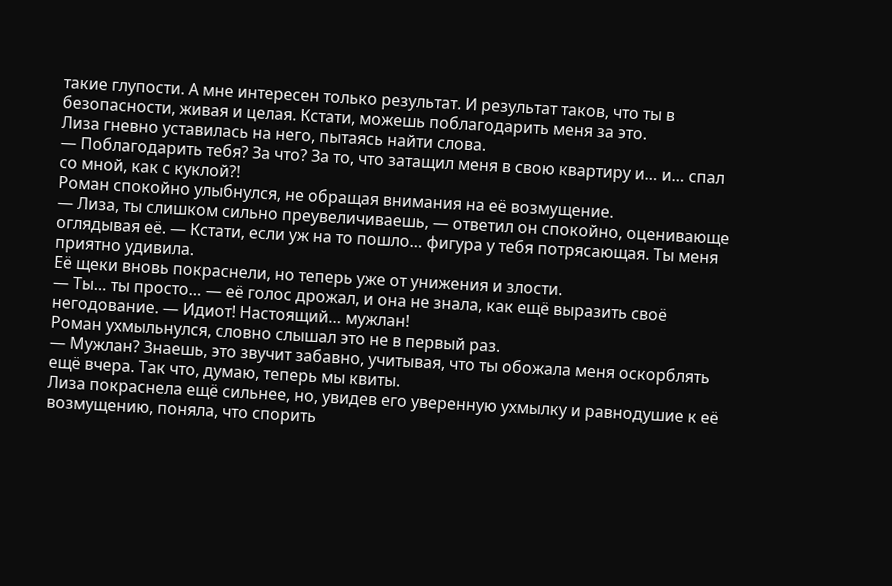такие глупости. А мне интересен только результат. И результат таков, что ты в безопасности, живая и целая. Кстати, можешь поблагодарить меня за это.
Лиза гневно уставилась на него, пытаясь найти слова.
— Поблагодарить тебя? За что? За то, что затащил меня в свою квартиру и… и… спал со мной, как с куклой?!
Роман спокойно улыбнулся, не обращая внимания на её возмущение.
— Лиза, ты слишком сильно преувеличиваешь, — ответил он спокойно, оценивающе оглядывая её. — Кстати, если уж на то пошло… фигура у тебя потрясающая. Ты меня приятно удивила.
Её щеки вновь покраснели, но теперь уже от унижения и злости.
— Ты… ты просто… — её голос дрожал, и она не знала, как ещё выразить своё негодование. — Идиот! Настоящий… мужлан!
Роман ухмыльнулся, словно слышал это не в первый раз.
— Мужлан? Знаешь, это звучит забавно, учитывая, что ты обожала меня оскорблять ещё вчера. Так что, думаю, теперь мы квиты.
Лиза покраснела ещё сильнее, но, увидев его уверенную ухмылку и равнодушие к её возмущению, поняла, что спорить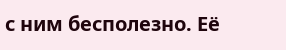с ним бесполезно. Её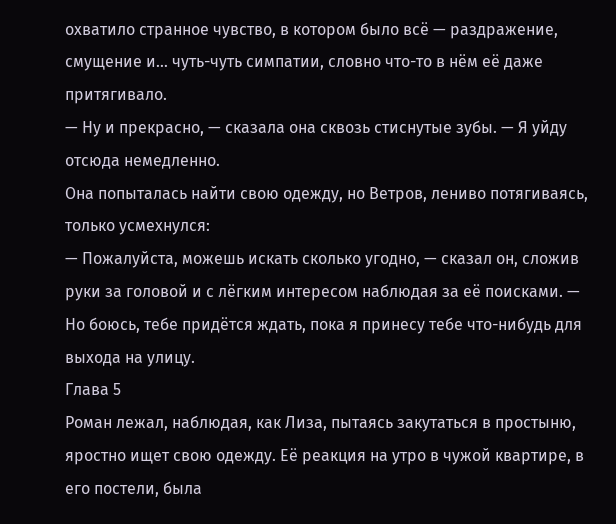охватило странное чувство, в котором было всё — раздражение, смущение и… чуть-чуть симпатии, словно что-то в нём её даже притягивало.
— Ну и прекрасно, — сказала она сквозь стиснутые зубы. — Я уйду отсюда немедленно.
Она попыталась найти свою одежду, но Ветров, лениво потягиваясь, только усмехнулся:
— Пожалуйста, можешь искать сколько угодно, — сказал он, сложив руки за головой и с лёгким интересом наблюдая за её поисками. — Но боюсь, тебе придётся ждать, пока я принесу тебе что-нибудь для выхода на улицу.
Глава 5
Роман лежал, наблюдая, как Лиза, пытаясь закутаться в простыню, яростно ищет свою одежду. Её реакция на утро в чужой квартире, в его постели, была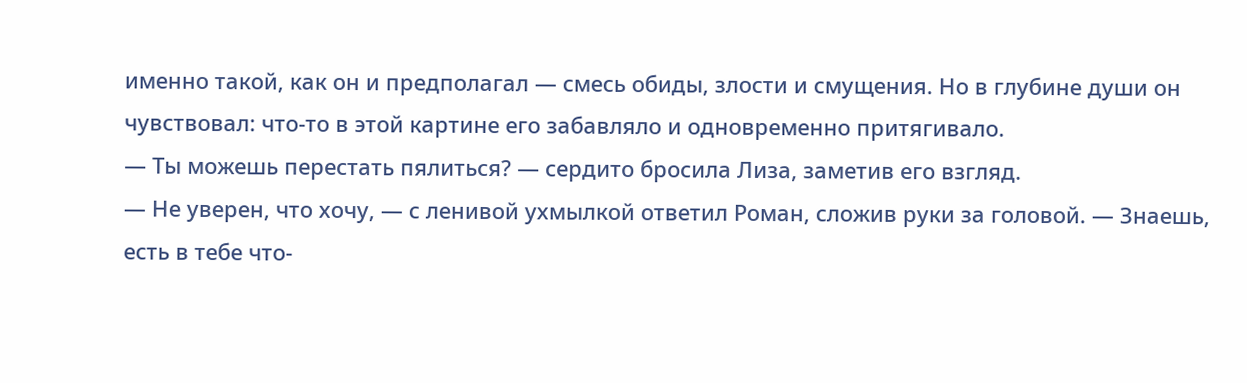именно такой, как он и предполагал — смесь обиды, злости и смущения. Но в глубине души он чувствовал: что-то в этой картине его забавляло и одновременно притягивало.
— Ты можешь перестать пялиться? — сердито бросила Лиза, заметив его взгляд.
— Не уверен, что хочу, — с ленивой ухмылкой ответил Роман, сложив руки за головой. — Знаешь, есть в тебе что-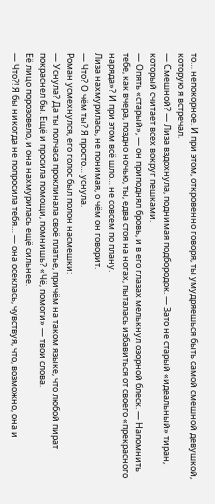то… непокорное. И при этом, откровенно говоря, ты умудряешься быть самой смешной девушкой, которую я встречал.
— Смешной? — Лиза вздохнула, поднимая подбородок. — Зато не старый «идеальный» тиран, который считает всех вокруг пешками.
— Опять «старый», — он приподнял бровь, и в его глазах мелькнул озорной блеск. — Напомнить тебе, как вчера, поздно ночью, ты, едва стоя на ногах, пыталась избавиться от своего «прекрасного наряда»? И при этом всё шло… не совсем по плану.
Лиза нахмурилась, не понимая, о чём он говорит.
— Что? О чём ты? Я просто… уснула.
Роман усмехнулся, его голос был полон насмешки:
— Уснула? Да ты полчаса проклинала своё платье, причём на таком языке, что любой пират покраснел бы. Ещё и просила помощи, помнишь? «Чё, помоги» — твои слова.
Её лицо порозовело, и она нахмурилась ещё сильнее.
— Что?! Я бы никогда не попросила тебя… — она осеклась, чувствуя, что, возможно, она и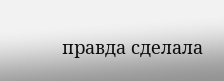правда сделала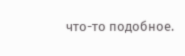что-то подобное.